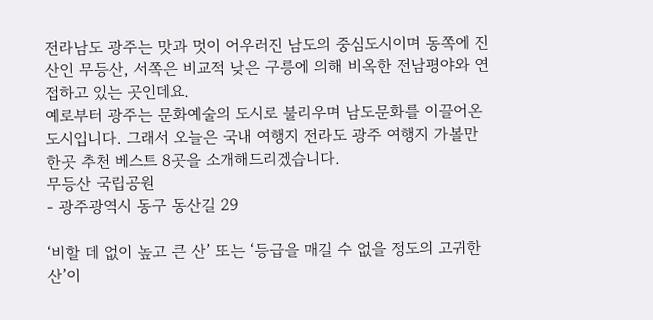전라남도 광주는 맛과 멋이 어우러진 남도의 중심도시이며 동쪽에 진산인 무등산, 서쪽은 비교적 낮은 구릉에 의해 비옥한 전남평야와 연접하고 있는 곳인데요.
예로부터 광주는 문화예술의 도시로 불리우며 남도문화를 이끌어온 도시입니다. 그래서 오늘은 국내 여행지 전라도 광주 여행지 가볼만한곳 추천 베스트 8곳을 소개해드리겠습니다.
무등산 국립공원
- 광주광역시 동구 동산길 29

‘비할 데 없이 높고 큰 산’ 또는 ‘등급을 매길 수 없을 정도의 고귀한 산’이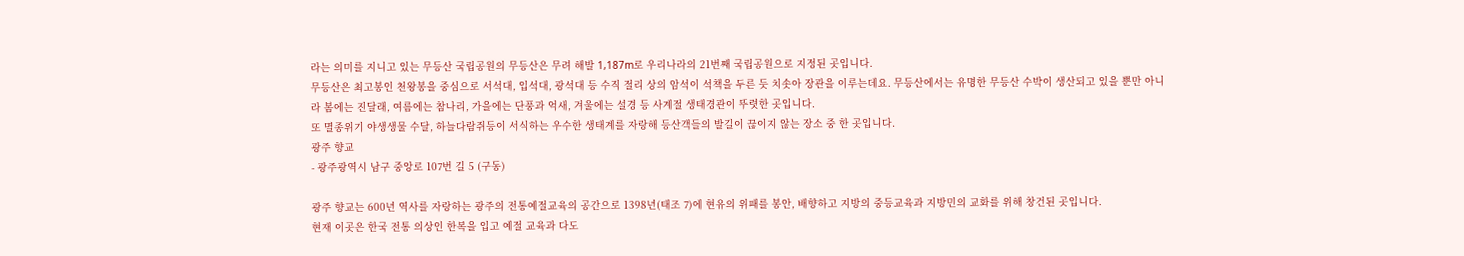라는 의미를 지니고 있는 무등산 국립공원의 무등산은 무려 해발 1,187m로 우리나라의 21번째 국립공원으로 지정된 곳입니다.
무등산은 최고봉인 천왕봉을 중심으로 서석대, 입석대, 광석대 등 수직 절리 상의 암석이 석책을 두른 듯 치솟아 장관을 이루는데요. 무등산에서는 유명한 무등산 수박이 생산되고 있을 뿐만 아니라 봄에는 진달래, 여름에는 참나리, 가을에는 단풍과 억새, 겨울에는 설경 등 사계절 생태경관이 뚜렷한 곳입니다.
또 멸종위기 야생생물 수달, 하늘다람쥐등이 서식하는 우수한 생태계를 자랑해 등산객들의 발길이 끊이지 않는 장소 중 한 곳입니다.
광주 향교
- 광주광역시 남구 중앙로 107번 길 5 (구동)

광주 향교는 600년 역사를 자랑하는 광주의 전통예절교육의 공간으로 1398년(태조 7)에 현유의 위패를 봉안, 배향하고 지방의 중등교육과 지방민의 교화를 위해 창건된 곳입니다.
현재 이곳은 한국 전통 의상인 한복을 입고 예절 교육과 다도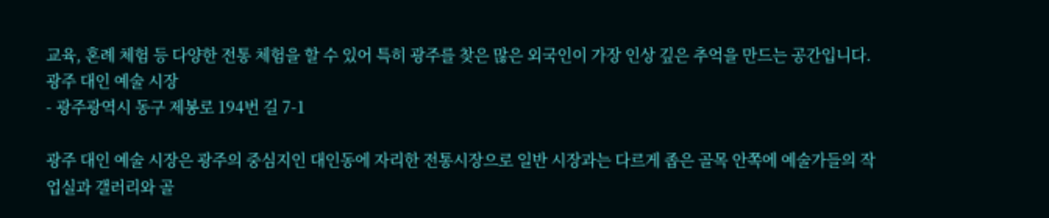교육, 혼례 체험 등 다양한 전통 체험을 할 수 있어 특히 광주를 찾은 많은 외국인이 가장 인상 깊은 추억을 만드는 공간입니다.
광주 대인 예술 시장
- 광주광역시 동구 제봉로 194번 길 7-1

광주 대인 예술 시장은 광주의 중심지인 대인동에 자리한 전통시장으로 일반 시장과는 다르게 좁은 골목 안쪽에 예술가들의 작업실과 갤러리와 골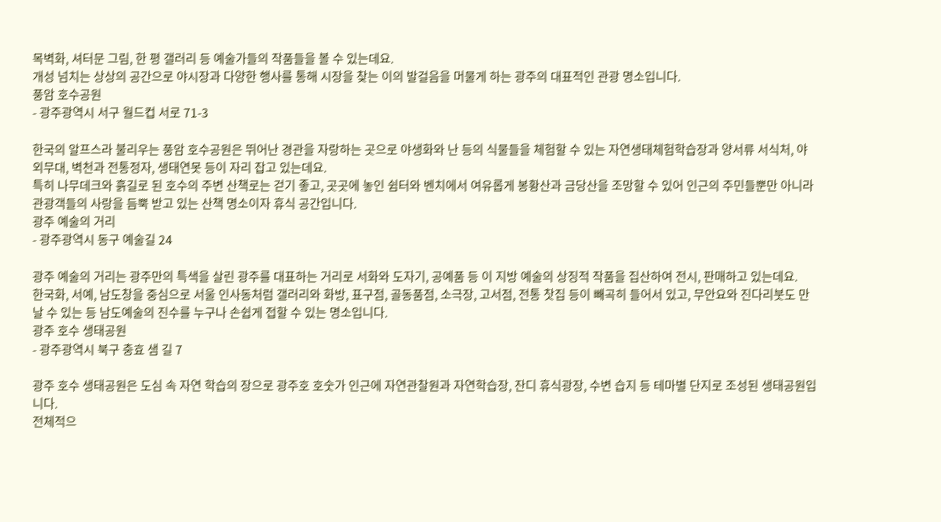목벽화, 셔터문 그림, 한 평 갤러리 등 예술가들의 작품들을 볼 수 있는데요.
개성 넘치는 상상의 공간으로 야시장과 다양한 행사를 통해 시장을 찾는 이의 발걸음을 머물게 하는 광주의 대표적인 관광 명소입니다.
풍암 호수공원
- 광주광역시 서구 월드컵 서로 71-3

한국의 알프스라 불리우는 풍암 호수공원은 뛰어난 경관을 자랑하는 곳으로 야생화와 난 등의 식물들을 체험할 수 있는 자연생태체험학습장과 양서류 서식처, 야외무대, 벽천과 전통정자, 생태연못 등이 자리 잡고 있는데요.
특히 나무데크와 흙길로 된 호수의 주변 산책로는 걷기 좋고, 곳곳에 놓인 쉼터와 벤치에서 여유롭게 봉황산과 금당산을 조망할 수 있어 인근의 주민들뿐만 아니라 관광객들의 사랑을 듬뿍 받고 있는 산책 명소이자 휴식 공간입니다.
광주 예술의 거리
- 광주광역시 동구 예술길 24

광주 예술의 거리는 광주만의 특색을 살린 광주를 대표하는 거리로 서화와 도자기, 공예품 등 이 지방 예술의 상징적 작품을 집산하여 전시, 판매하고 있는데요.
한국화, 서예, 남도창을 중심으로 서울 인사동처럼 갤러리와 화방, 표구점, 골동품점, 소극장, 고서점, 전통 찻집 등이 빼곡히 들어서 있고, 무안요와 진다리붓도 만날 수 있는 등 남도예술의 진수를 누구나 손쉽게 접할 수 있는 명소입니다.
광주 호수 생태공원
- 광주광역시 북구 충효 샘 길 7

광주 호수 생태공원은 도심 속 자연 학습의 장으로 광주호 호숫가 인근에 자연관찰원과 자연학습장, 잔디 휴식광장, 수변 습지 등 테마별 단지로 조성된 생태공원입니다.
전체적으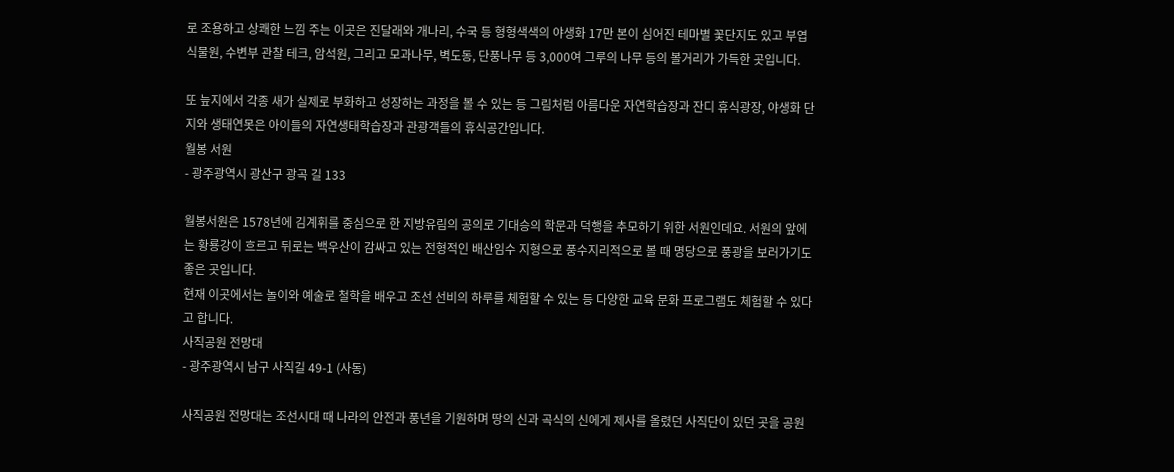로 조용하고 상쾌한 느낌 주는 이곳은 진달래와 개나리, 수국 등 형형색색의 야생화 17만 본이 심어진 테마별 꽃단지도 있고 부엽 식물원, 수변부 관찰 테크, 암석원, 그리고 모과나무, 벽도동, 단풍나무 등 3,000여 그루의 나무 등의 볼거리가 가득한 곳입니다.

또 늪지에서 각종 새가 실제로 부화하고 성장하는 과정을 볼 수 있는 등 그림처럼 아름다운 자연학습장과 잔디 휴식광장, 야생화 단지와 생태연못은 아이들의 자연생태학습장과 관광객들의 휴식공간입니다.
월봉 서원
- 광주광역시 광산구 광곡 길 133

월봉서원은 1578년에 김계휘를 중심으로 한 지방유림의 공의로 기대승의 학문과 덕행을 추모하기 위한 서원인데요. 서원의 앞에는 황룡강이 흐르고 뒤로는 백우산이 감싸고 있는 전형적인 배산임수 지형으로 풍수지리적으로 볼 때 명당으로 풍광을 보러가기도 좋은 곳입니다.
현재 이곳에서는 놀이와 예술로 철학을 배우고 조선 선비의 하루를 체험할 수 있는 등 다양한 교육 문화 프로그램도 체험할 수 있다고 합니다.
사직공원 전망대
- 광주광역시 남구 사직길 49-1 (사동)

사직공원 전망대는 조선시대 때 나라의 안전과 풍년을 기원하며 땅의 신과 곡식의 신에게 제사를 올렸던 사직단이 있던 곳을 공원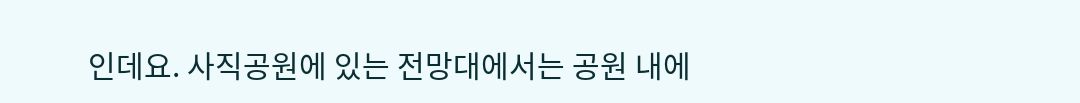인데요. 사직공원에 있는 전망대에서는 공원 내에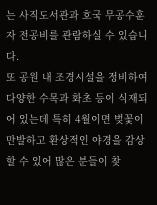는 사직도서관과 호국 무공수훈자 전공비를 관람하실 수 있습니다.
또 공원 내 조경시설을 정비하여 다양한 수목과 화초 등이 식재되어 있는데 특히 4월이면 벚꽃이 만발하고 환상적인 야경을 감상할 수 있어 많은 분들이 찾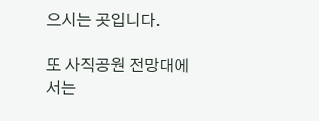으시는 곳입니다.

또 사직공원 전망대에서는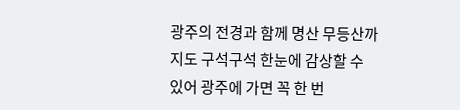광주의 전경과 함께 명산 무등산까지도 구석구석 한눈에 감상할 수 있어 광주에 가면 꼭 한 번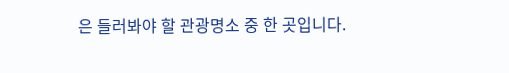은 들러봐야 할 관광명소 중 한 곳입니다.